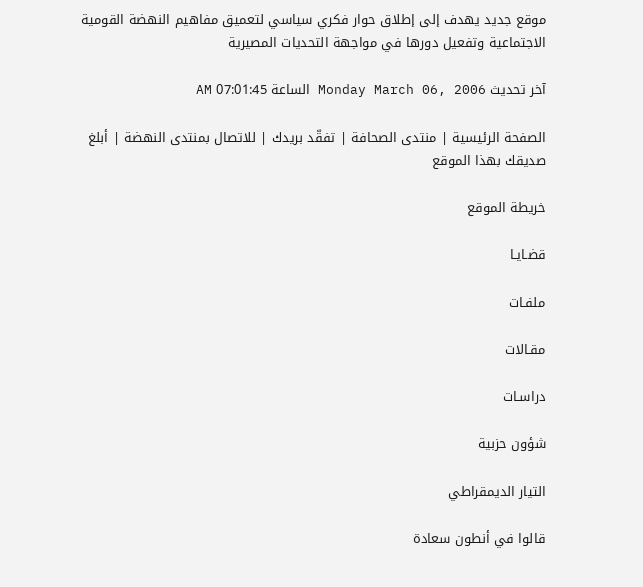موقع جديد يهدف إلى إطلاق حوار فكري سياسي لتعميق مفاهيم النهضة القومية الاجتماعية وتفعيل دورها في مواجهة التحديات المصيرية

آخر تحديث Monday March 06, 2006 الساعة 07:01:45 AM

الصفحة الرئيسية | منتدى الصحافة | تفقّد بريدك | للاتصال بمنتدى النهضة | أبلغ صديقك بهذا الموقع

خريطة الموقع

قضـايـا

ملفـات

مقـالات

دراسـات

شؤون حزبية

التيار الديمقراطي

قالوا في أنطون سعادة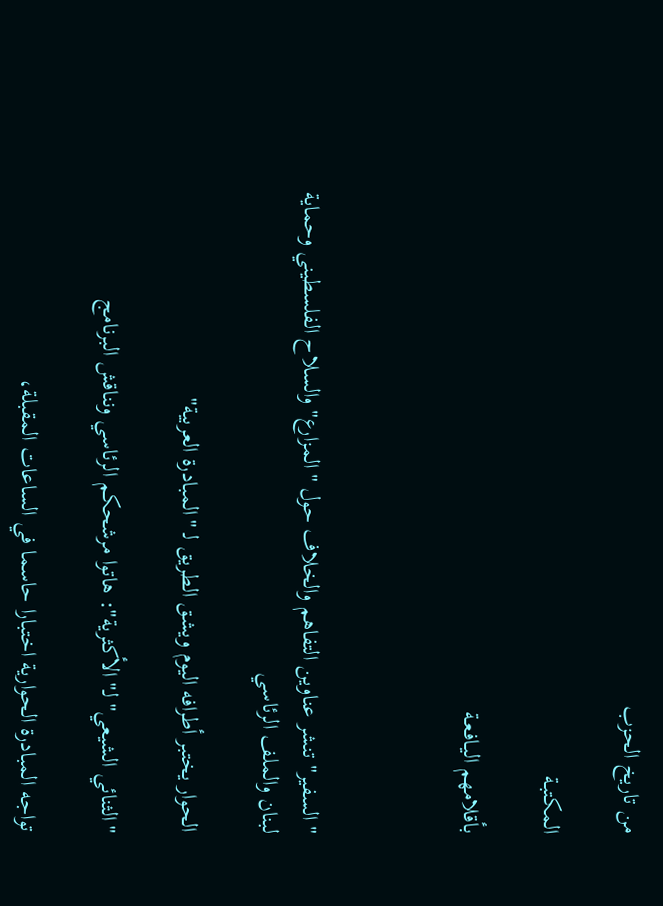من تاريخ الحزب

المكتبـة

بأقلامهم اليـافـعـة



"السفير" تنشر عناوين التفاهم والخلاف حول "المزارع" والسلاح الفلسطيني وحماية لبنان والملف الرئاسي

الحوار يختبر أطرافه اليوم ويشق الطريق لـ "المبادرة العربية"

"الثنائي الشيعي" لـ"الأكثرية": هاتوا مرشحكم الرئاسي ونناقش البرنامج

تواجه المبادرة الحوارية اختبارا حاسما في الساعات المقبلة،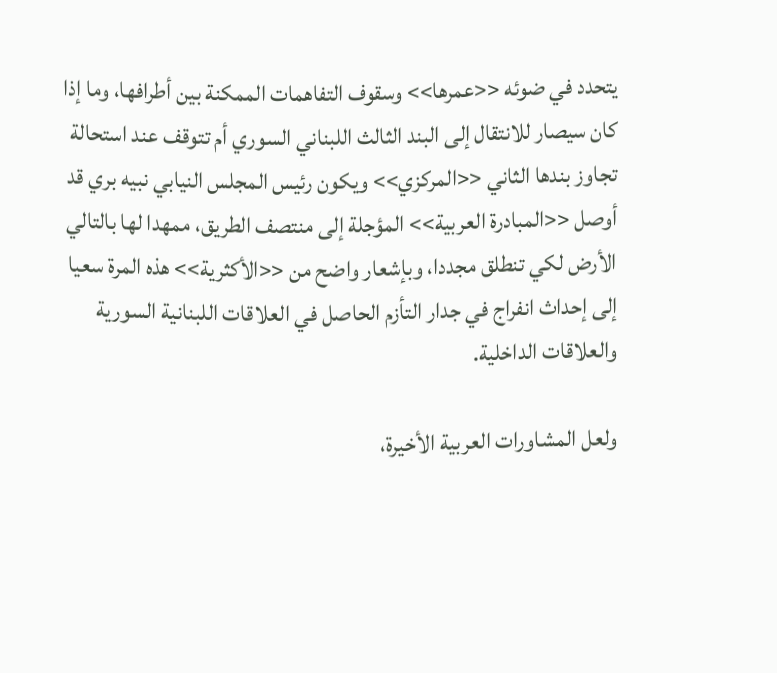يتحدد في ضوئه <<عمرها>> وسقوف التفاهمات الممكنة بين أطرافها، وما إذا كان سيصار للانتقال إلى البند الثالث اللبناني السوري أم تتوقف عند استحالة تجاوز بندها الثاني <<المركزي>> ويكون رئيس المجلس النيابي نبيه بري قد أوصل <<المبادرة العربية>> المؤجلة إلى منتصف الطريق، ممهدا لها بالتالي الأرض لكي تنطلق مجددا، وبإشعار واضح من <<الأكثرية>> هذه المرة سعيا إلى إحداث انفراج في جدار التأزم الحاصل في العلاقات اللبنانية السورية والعلاقات الداخلية.

ولعل المشاورات العربية الأخيرة،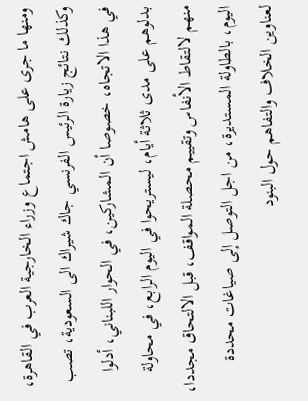ومنها ما جرى على هامش اجتماع وزراء الخارجية العرب في القاهرة، وكذلك نتائج زيارة الرئيس الفرنسي جاك شيراك الى السعودية، تصب في هذا الاتجاه، خصوصا أن المشاركين، في الحوار اللبناني، أدلوا بدلوهم على مدى ثلاثة أيام، ليستريحوا في اليوم الرابع، في محاولة منهم لالتقاط الأنفاس وتقييم محصلة المواقف، قبل الالتحاق مجددا، اليوم، بالطاولة المستديرة، من اجل التوصل إلى صياغات محددة لعناوين الخلاف والتفاهم حول البنود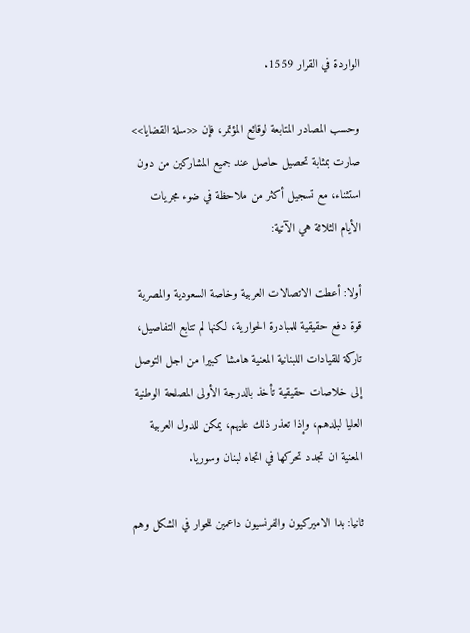الواردة في القرار 1559.

وحسب المصادر المتابعة لوقائع المؤتمر، فإن <<سلة القضايا>> صارت بمثابة تحصيل حاصل عند جميع المشاركين من دون استثناء، مع تسجيل أكثر من ملاحظة في ضوء مجريات الأيام الثلاثة هي الآتية:

أولا: أعطت الاتصالات العربية وخاصة السعودية والمصرية قوة دفع حقيقية للمبادرة الحوارية، لكنها لم تتابع التفاصيل، تاركة للقيادات اللبنانية المعنية هامشا كبيرا من اجل التوصل إلى خلاصات حقيقية تأخذ بالدرجة الأولى المصلحة الوطنية العليا لبلدهم، وإذا تعذر ذلك عليهم، يمكن للدول العربية المعنية ان تجدد تحركها في اتجاه لبنان وسوريا.

ثانيا: بدا الاميركيون والفرنسيون داعمين للحوار في الشكل وهم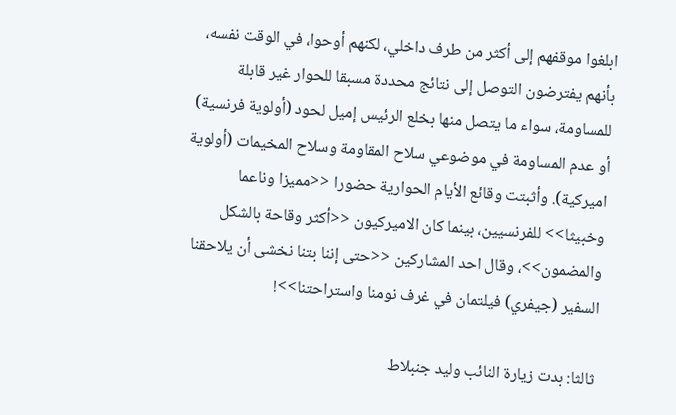ابلغوا موقفهم إلى أكثر من طرف داخلي، لكنهم أوحوا، في الوقت نفسه، بأنهم يفترضون التوصل إلى نتائج محددة مسبقا للحوار غير قابلة للمساومة، سواء ما يتصل منها بخلع الرئيس إميل لحود (أولوية فرنسية) أو عدم المساومة في موضوعي سلاح المقاومة وسلاح المخيمات (أولوية اميركية). وأثبتت وقائع الأيام الحوارية حضورا <<مميزا وناعما وخبيثا>> للفرنسيين، بينما كان الاميركيون <<أكثر وقاحة بالشكل والمضمون>>، وقال احد المشاركين <<حتى إننا بتنا نخشى أن يلاحقنا السفير (جيفري) فيلتمان في غرف نومنا واستراحتنا>>!

ثالثا: بدت زيارة النائب وليد جنبلاط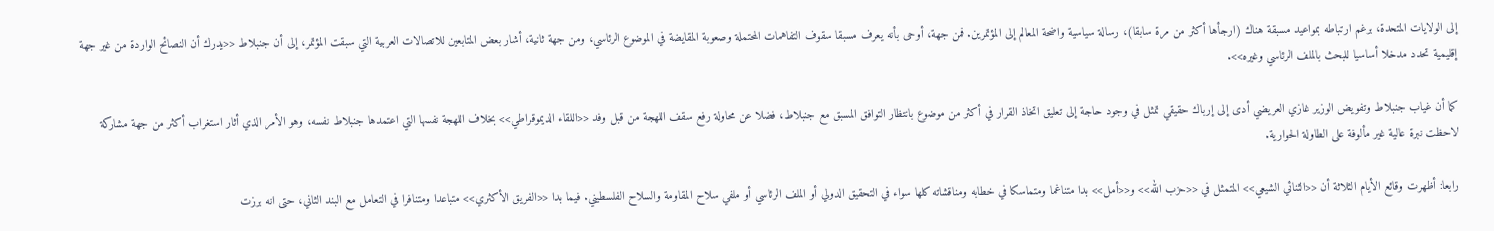إلى الولايات المتحدة، برغم ارتباطه بمواعيد مسبقة هناك (ارجأها أكثر من مرة سابقا)، رسالة سياسية واضحة المعالم إلى المؤتمرين. فمن جهة، أوحى بأنه يعرف مسبقا سقوف التفاهمات المحتملة وصعوبة المقايضة في الموضوع الرئاسي، ومن جهة ثانية، أشار بعض المتابعين للاتصالات العربية التي سبقت المؤتمر، إلى أن جنبلاط <<يدرك أن النصائح الواردة من غير جهة إقليمية تحدد مدخلا أساسيا للبحث بالملف الرئاسي وغيره>>.

كما أن غياب جنبلاط وتفويض الوزير غازي العريضي أدى إلى إرباك حقيقي تمثل في وجود حاجة إلى تعليق اتخاذ القرار في أكثر من موضوع بانتظار التوافق المسبق مع جنبلاط، فضلا عن محاولة رفع سقف اللهجة من قبل وفد <<اللقاء الديموقراطي>> بخلاف اللهجة نفسها التي اعتمدها جنبلاط نفسه، وهو الأمر الذي أثار استغراب أكثر من جهة مشاركة لاحظت نبرة عالية غير مألوفة على الطاولة الحوارية.

رابعا: أظهرت وقائع الأيام الثلاثة أن <<الثنائي الشيعي>> المتمثل في <<حزب الله>> و<<أمل>> بدا متناغما ومتماسكا في خطابه ومناقشاته كلها سواء في التحقيق الدولي أو الملف الرئاسي أو ملفي سلاح المقاومة والسلاح الفلسطيني. فيما بدا <<الفريق الأكثري>> متباعدا ومتنافرا في التعامل مع البند الثاني، حتى انه برزت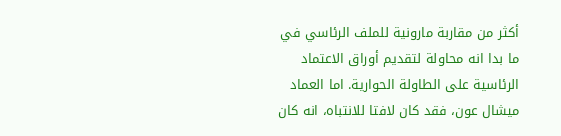أكثر من مقاربة مارونية للملف الرئاسي في ما بدا انه محاولة لتقديم أوراق الاعتماد الرئاسية على الطاولة الحوارية. اما العماد ميشال عون، فقد كان لافتا للانتباه، انه كان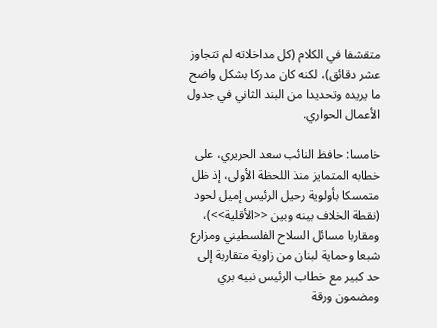متقشفا في الكلام (كل مداخلاته لم تتجاوز عشر دقائق)، لكنه كان مدركا بشكل واضح ما يريده وتحديدا من البند الثاني في جدول الأعمال الحواري.

خامسا: حافظ النائب سعد الحريري، على خطابه المتمايز منذ اللحظة الأولى، إذ ظل متمسكا بأولوية رحيل الرئيس إميل لحود (نقطة الخلاف بينه وبين <<الأقلية>>)، ومقاربا مسائل السلاح الفلسطيني ومزارع شبعا وحماية لبنان من زاوية متقاربة إلى حد كبير مع خطاب الرئيس نبيه بري ومضمون ورقة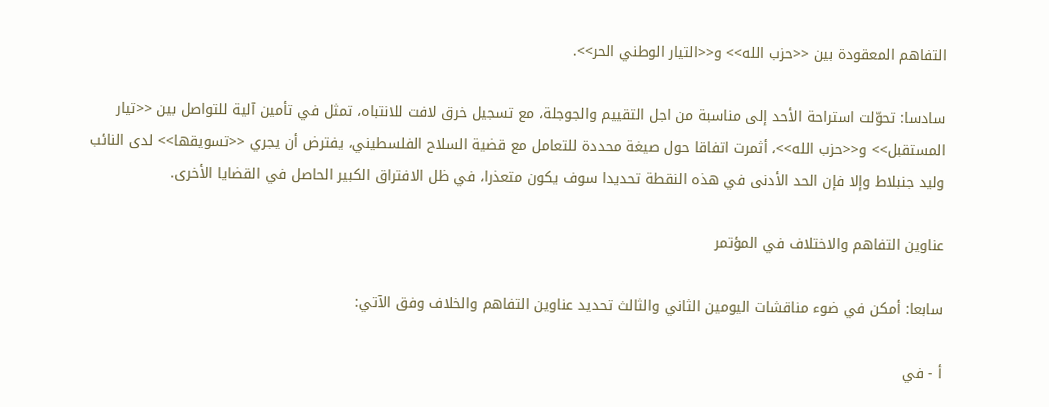التفاهم المعقودة بين <<حزب الله>> و<<التيار الوطني الحر>>.

سادسا: تحوّلت استراحة الأحد إلى مناسبة من اجل التقييم والجوجلة، مع تسجيل خرق لافت للانتباه، تمثل في تأمين آلية للتواصل بين <<تيار المستقبل>> و<<حزب الله>>، أثمرت اتفاقا حول صيغة محددة للتعامل مع قضية السلاح الفلسطيني، يفترض أن يجري <<تسويقها>> لدى النائب وليد جنبلاط وإلا فإن الحد الأدنى في هذه النقطة تحديدا سوف يكون متعذرا، في ظل الافتراق الكبير الحاصل في القضايا الأخرى.

عناوين التفاهم والاختلاف في المؤتمر

سابعا: أمكن في ضوء مناقشات اليومين الثاني والثالث تحديد عناوين التفاهم والخلاف وفق الآتي:

أ - في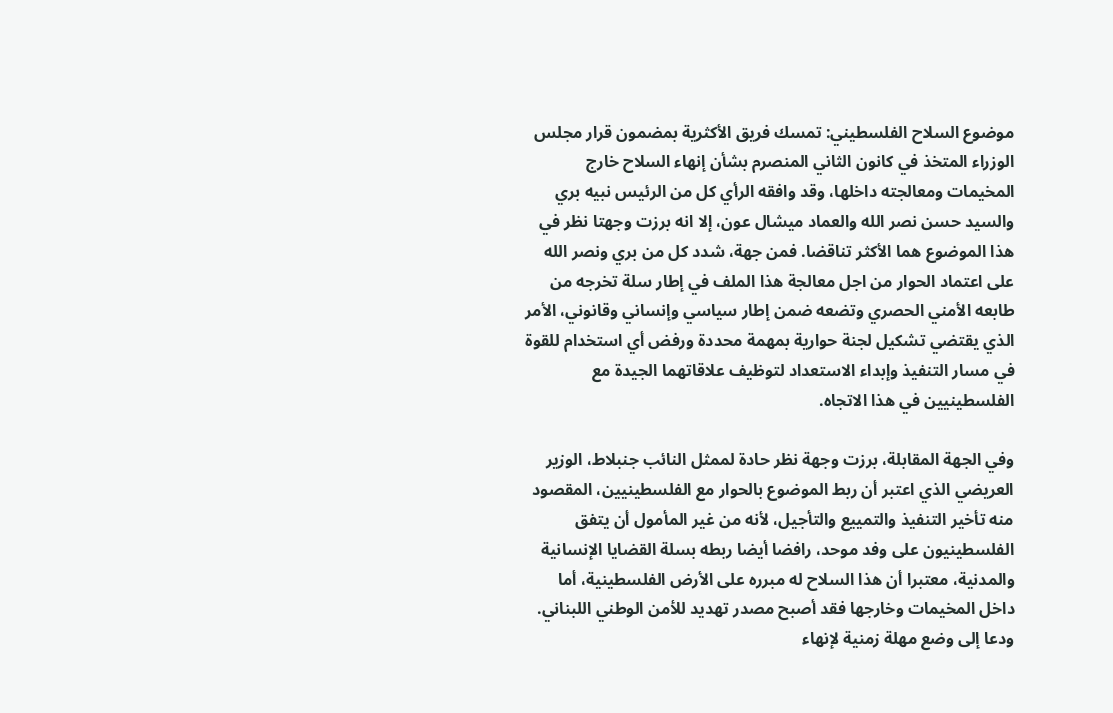موضوع السلاح الفلسطيني: تمسك فريق الأكثرية بمضمون قرار مجلس الوزراء المتخذ في كانون الثاني المنصرم بشأن إنهاء السلاح خارج المخيمات ومعالجته داخلها، وقد وافقه الرأي كل من الرئيس نبيه بري والسيد حسن نصر الله والعماد ميشال عون، إلا انه برزت وجهتا نظر في هذا الموضوع هما الأكثر تناقضا. فمن جهة، شدد كل من بري ونصر الله على اعتماد الحوار من اجل معالجة هذا الملف في إطار سلة تخرجه من طابعه الأمني الحصري وتضعه ضمن إطار سياسي وإنساني وقانوني، الأمر الذي يقتضي تشكيل لجنة حوارية بمهمة محددة ورفض أي استخدام للقوة في مسار التنفيذ وإبداء الاستعداد لتوظيف علاقاتهما الجيدة مع الفلسطينيين في هذا الاتجاه.

وفي الجهة المقابلة، برزت وجهة نظر حادة لممثل النائب جنبلاط، الوزير العريضي الذي اعتبر أن ربط الموضوع بالحوار مع الفلسطينيين، المقصود منه تأخير التنفيذ والتمييع والتأجيل، لأنه من غير المأمول أن يتفق الفلسطينيون على وفد موحد، رافضا أيضا ربطه بسلة القضايا الإنسانية والمدنية، معتبرا أن هذا السلاح له مبرره على الأرض الفلسطينية، أما داخل المخيمات وخارجها فقد أصبح مصدر تهديد للأمن الوطني اللبناني. ودعا إلى وضع مهلة زمنية لإنهاء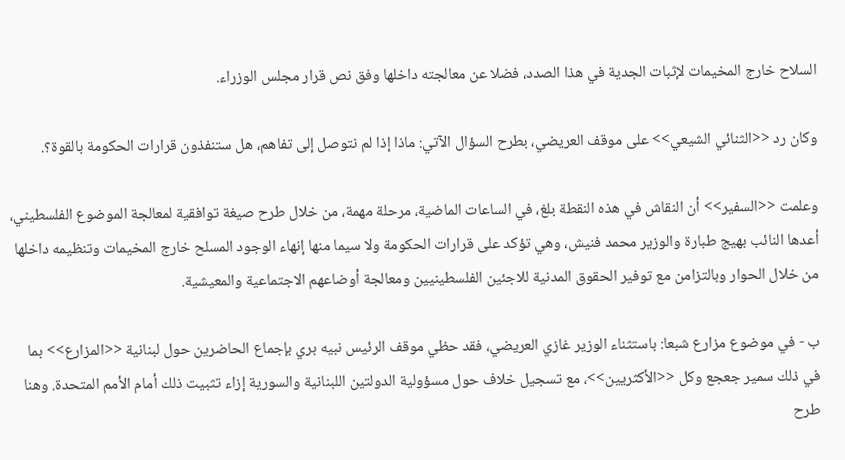السلاح خارج المخيمات لإثبات الجدية في هذا الصدد، فضلا عن معالجته داخلها وفق نص قرار مجلس الوزراء.

وكان رد <<الثنائي الشيعي>> على موقف العريضي، بطرح السؤال الآتي: ماذا إذا لم نتوصل إلى تفاهم، هل ستنفذون قرارات الحكومة بالقوة؟.

وعلمت <<السفير>> أن النقاش في هذه النقطة بلغ، في الساعات الماضية، مرحلة مهمة، من خلال طرح صيغة توافقية لمعالجة الموضوع الفلسطيني، أعدها النائب بهيج طبارة والوزير محمد فنيش، وهي تؤكد على قرارات الحكومة ولا سيما منها إنهاء الوجود المسلح خارج المخيمات وتنظيمه داخلها من خلال الحوار وبالتزامن مع توفير الحقوق المدنية للاجئين الفلسطينيين ومعالجة أوضاعهم الاجتماعية والمعيشية.

ب - في موضوع مزارع شبعا: باستثناء الوزير غازي العريضي، فقد حظي موقف الرئيس نبيه بري بإجماع الحاضرين حول لبنانية <<المزارع>> بما في ذلك سمير جعجع وكل <<الأكثريين>>، مع تسجيل خلاف حول مسؤولية الدولتين اللبنانية والسورية إزاء تثبيت ذلك أمام الأمم المتحدة. وهنا طرح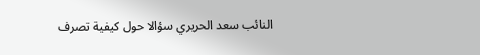النائب سعد الحريري سؤالا حول كيفية تصرف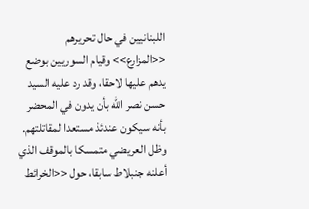اللبنانيين في حال تحريرهم <<المزارع>> وقيام السوريين بوضع يدهم عليها لاحقا، وقد رد عليه السيد حسن نصر الله بأن يدون في المحضر بأنه سيكون عندئذ مستعدا لمقاتلتهم. وظل العريضي متمسكا بالموقف الذي أعلنه جنبلاط سابقا، حول <<الخرائط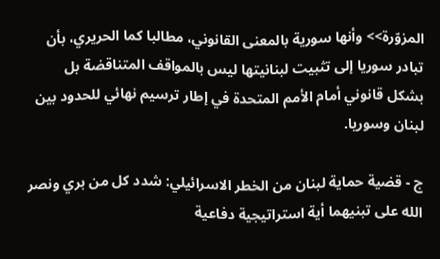المزوّرة>> وأنها سورية بالمعنى القانوني، مطالبا كما الحريري، بأن تبادر سوريا إلى تثبيت لبنانيتها ليس بالمواقف المتناقضة بل بشكل قانوني أمام الأمم المتحدة في إطار ترسيم نهائي للحدود بين لبنان وسوريا.

ج - قضية حماية لبنان من الخطر الاسرائيلي: شدد كل من بري ونصر الله على تبنيهما أية استراتيجية دفاعية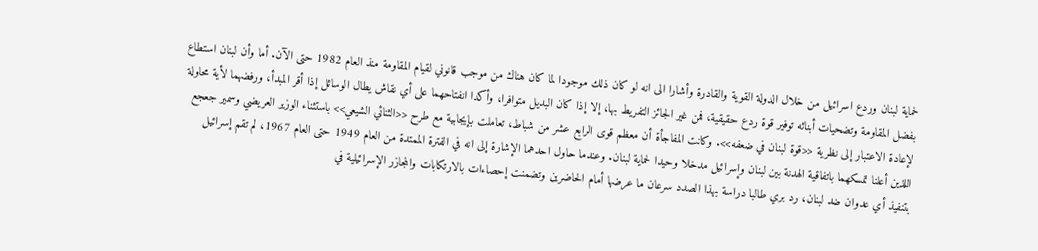لحماية لبنان وردع اسرائيل من خلال الدولة القوية والقادرة وأشارا الى انه لو كان ذلك موجودا لما كان هناك من موجب قانوني لقيام المقاومة منذ العام 1982 حتى الآن. أما وأن لبنان استطاع بفضل المقاومة وتضحيات أبنائه توفير قوة ردع حقيقية، فمن غير الجائز التفريط بها، إلا إذا كان البديل متوافرا، وأكدا انفتاحهما على أي نقاش يطال الوسائل إذا أقر المبدأ، ورفضهما لأية محاولة لإعادة الاعتبار إلى نظرية <<قوة لبنان في ضعفه>>. وكانت المفاجأة أن معظم قوى الرابع عشر من شباط، تعاملت بإيجابية مع طرح <<الثنائي الشيعي>> باستثناء الوزير العريضي وسمير جعجع اللذين أعلنا تمسكهما باتفاقية الهدنة بين لبنان وإسرائيل مدخلا وحيدا لحماية لبنان. وعندما حاول احدهما الإشارة إلى انه في الفترة الممتدة من العام 1949 حتى العام 1967، لم تقم إسرائيل بتنفيذ أي عدوان ضد لبنان، رد بري طالبا دراسة بهذا الصدد سرعان ما عرضها أمام الحاضرين وتضمنت إحصاءات بالارتكابات والمجازر الإسرائيلية في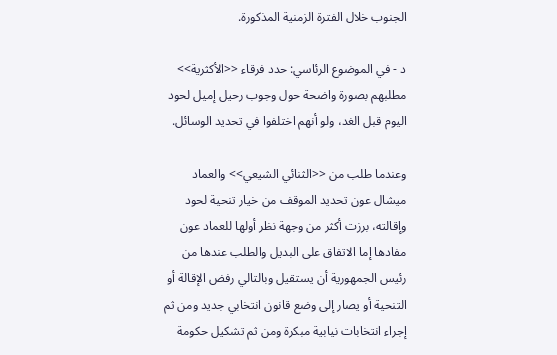الجنوب خلال الفترة الزمنية المذكورة.

د - في الموضوع الرئاسي: حدد فرقاء <<الأكثرية>> مطلبهم بصورة واضحة حول وجوب رحيل إميل لحود اليوم قبل الغد، ولو أنهم اختلفوا في تحديد الوسائل.

وعندما طلب من <<الثنائي الشيعي>> والعماد ميشال عون تحديد الموقف من خيار تنحية لحود وإقالته، برزت أكثر من وجهة نظر أولها للعماد عون مفادها إما الاتفاق على البديل والطلب عندها من رئيس الجمهورية أن يستقيل وبالتالي رفض الإقالة أو التنحية أو يصار إلى وضع قانون انتخابي جديد ومن ثم إجراء انتخابات نيابية مبكرة ومن ثم تشكيل حكومة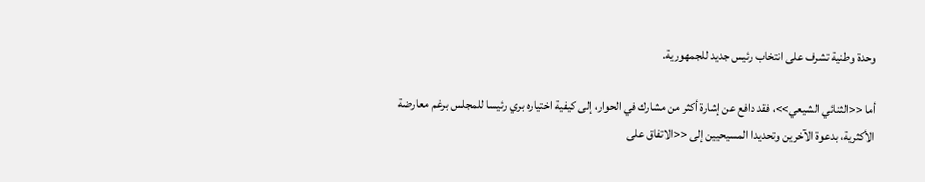وحدة وطنية تشرف على انتخاب رئيس جديد للجمهورية.

أما <<الثنائي الشيعي>>، فقد دافع عن إشارة أكثر من مشارك في الحوار، إلى كيفية اختياره بري رئيسا للمجلس برغم معارضة الأكثرية، بدعوة الآخرين وتحديدا المسيحيين إلى <<الاتفاق على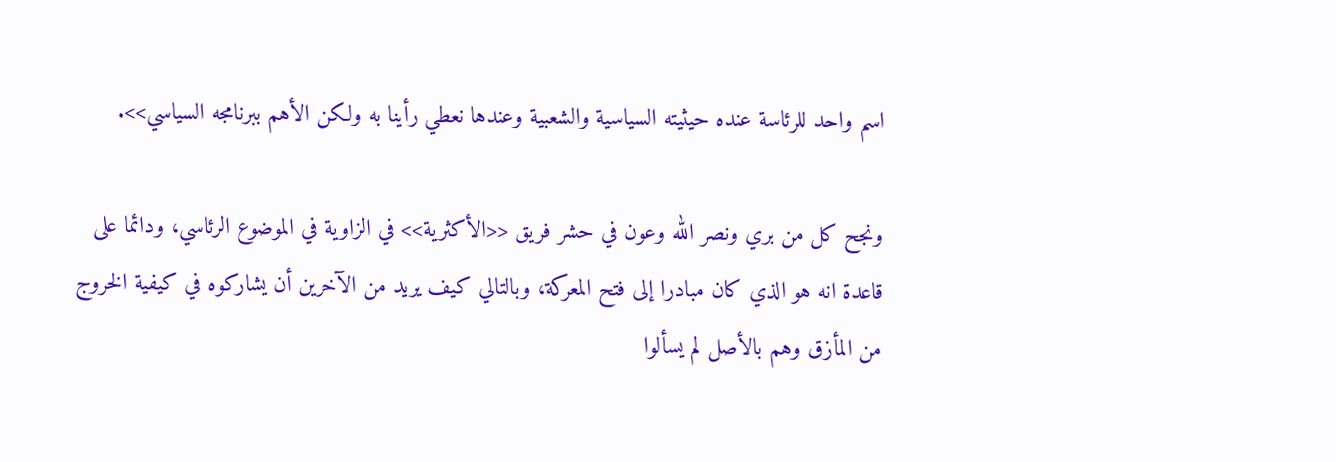اسم واحد للرئاسة عنده حيثيته السياسية والشعبية وعندها نعطي رأينا به ولكن الأهم ببرنامجه السياسي>>.

ونجح كل من بري ونصر الله وعون في حشر فريق <<الأكثرية>> في الزاوية في الموضوع الرئاسي، ودائما على قاعدة انه هو الذي كان مبادرا إلى فتح المعركة، وبالتالي كيف يريد من الآخرين أن يشاركوه في كيفية الخروج من المأزق وهم بالأصل لم يسألوا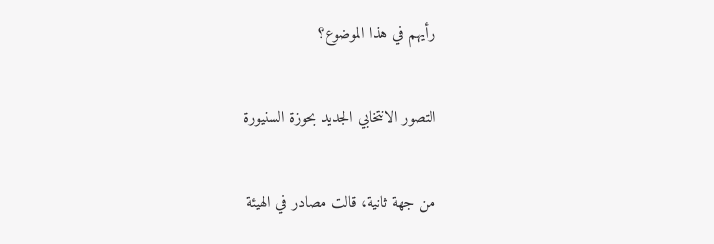رأيهم في هذا الموضوع؟

التصور الانتخابي الجديد بحوزة السنيورة

من جهة ثانية، قالت مصادر في الهيئة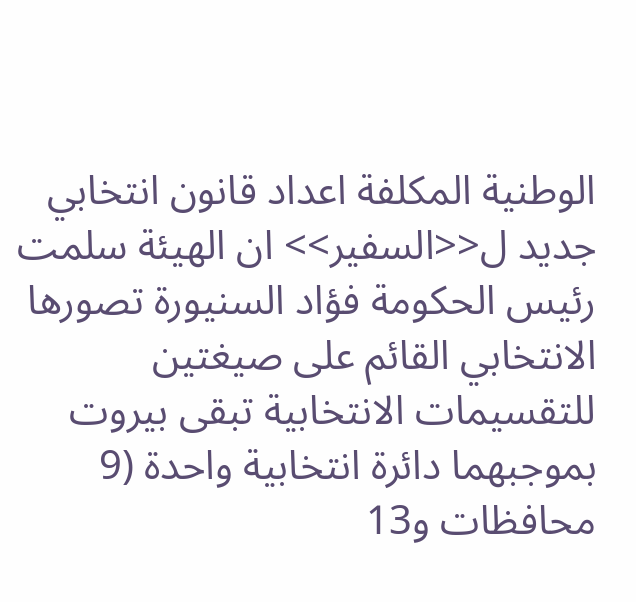الوطنية المكلفة اعداد قانون انتخابي جديد ل<<السفير>> ان الهيئة سلمت رئيس الحكومة فؤاد السنيورة تصورها الانتخابي القائم على صيغتين للتقسيمات الانتخابية تبقى بيروت بموجبهما دائرة انتخابية واحدة (9 محافظات و13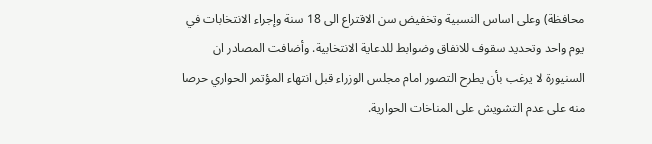محافظة) وعلى اساس النسبية وتخفيض سن الاقتراع الى 18 سنة وإجراء الانتخابات في يوم واحد وتحديد سقوف للانفاق وضوابط للدعاية الانتخابية. وأضافت المصادر ان السنيورة لا يرغب بأن يطرح التصور امام مجلس الوزراء قبل انتهاء المؤتمر الحواري حرصا منه على عدم التشويش على المناخات الحوارية.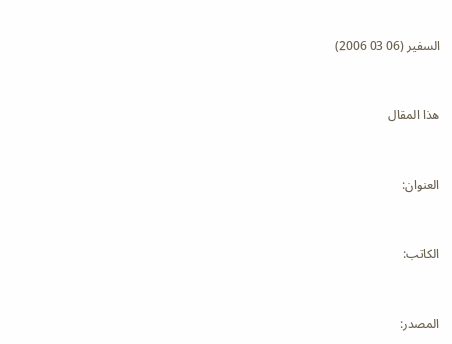السفير (06 03 2006)



هذا المقال



العنوان:



الكاتب:



المصدر: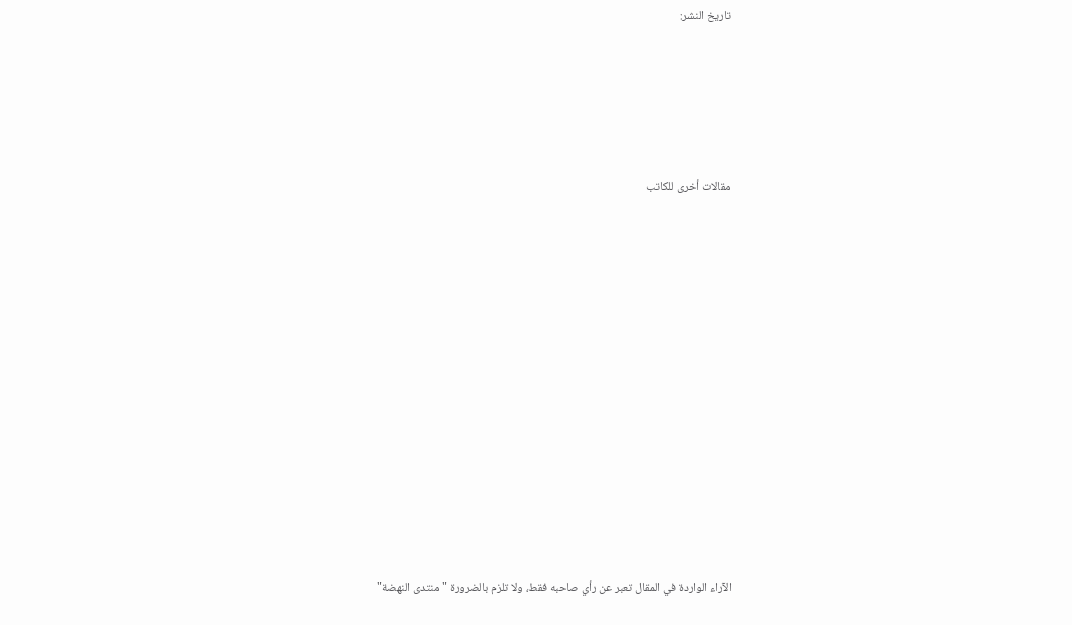تاريخ النشر:





مقالات أخرى للكاتب













الآراء الواردة في المقال تعبر عن رأي صاحبه فقط، ولا تلزم بالضرورة "منتدى النهضة"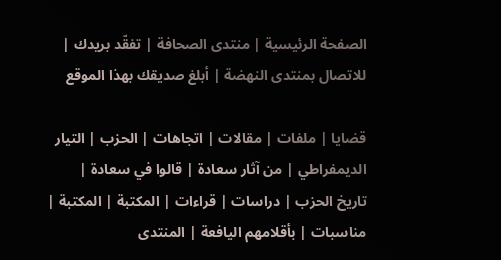الصفحة الرئيسية | منتدى الصحافة | تفقّد بريدك | للاتصال بمنتدى النهضة | أبلغ صديقك بهذا الموقع

قضايا | ملفات | مقالات | اتجاهات | الحزب | التيار الديمفراطي | من آثار سعادة | قالوا في سعادة | تاريخ الحزب | دراسات | قراءات | المكتبة | المكتبة | مناسبات | بأقلامهم اليافعة | المنتدى